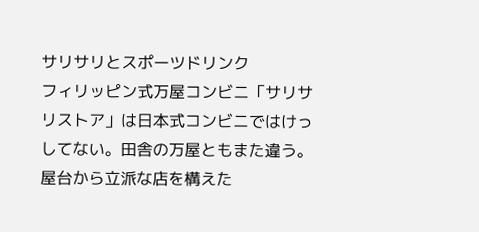サリサリとスポーツドリンク
フィリッピン式万屋コンビニ「サリサリストア」は日本式コンビニではけっしてない。田舎の万屋ともまた違う。屋台から立派な店を構えた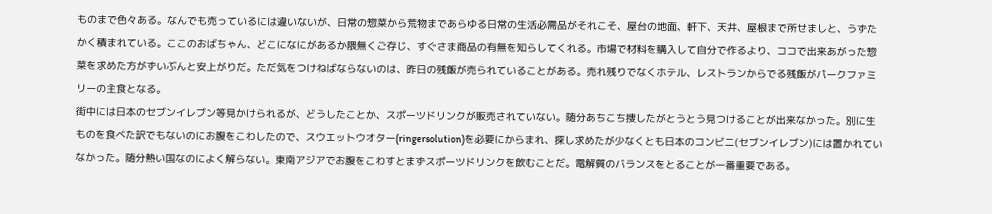ものまで色々ある。なんでも売っているには違いないが、日常の惣菜から荒物まであらゆる日常の生活必需品がそれこそ、屋台の地面、軒下、天井、屋根まで所せましと、うずたかく積まれている。ここのおばちゃん、どこになにがあるか隈無くご存じ、すぐさま商品の有無を知らしてくれる。市場で材料を購入して自分で作るより、ココで出来あがった惣菜を求めた方がずいぶんと安上がりだ。ただ気をつけねばならないのは、昨日の残飯が売られていることがある。売れ残りでなくホテル、レストランからでる残飯がパークファミリーの主食となる。
街中には日本のセブンイレブン等見かけられるが、どうしたことか、スポーツドリンクが販売されていない。随分あちこち捜したがとうとう見つけることが出来なかった。別に生ものを食べた訳でもないのにお腹をこわしたので、スウエットウオター(ringersolution)を必要にからまれ、探し求めたが少なくとも日本のコンビニ(セブンイレブン)には置かれていなかった。随分熱い国なのによく解らない。東南アジアでお腹をこわすとまずスポーツドリンクを飲むことだ。電解質のバランスをとることが一番重要である。